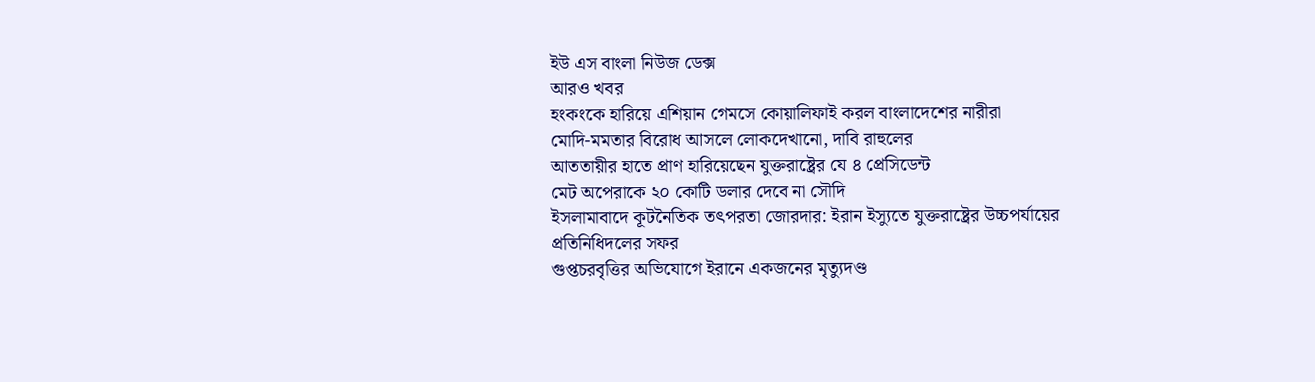ইউ এস বাংলা নিউজ ডেক্স
আরও খবর
হংকংকে হারিয়ে এশিয়ান গেমসে কোয়ালিফাই করল বাংলাদেশের নারীরা
মোদি-মমতার বিরোধ আসলে লোকদেখানো, দাবি রাহুলের
আততায়ীর হাতে প্রাণ হারিয়েছেন যুক্তরাষ্ট্রের যে ৪ প্রেসিডেন্ট
মেট অপেরাকে ২০ কোটি ডলার দেবে না সৌদি
ইসলামাবাদে কূটনৈতিক তৎপরতা জোরদার: ইরান ইস্যুতে যুক্তরাষ্ট্রের উচ্চপর্যায়ের প্রতিনিধিদলের সফর
গুপ্তচরবৃত্তির অভিযোগে ইরানে একজনের মৃত্যুদণ্ড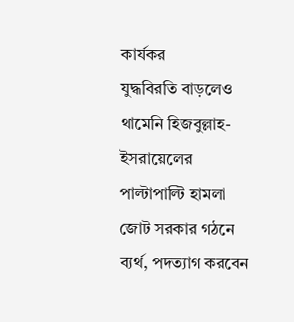কার্যকর
যুদ্ধবিরতি বাড়লেও থামেনি হিজবুল্লাহ-ইসরায়েলের পাল্টাপাল্টি হামলা
জোট সরকার গঠনে ব্যর্থ, পদত্যাগ করবেন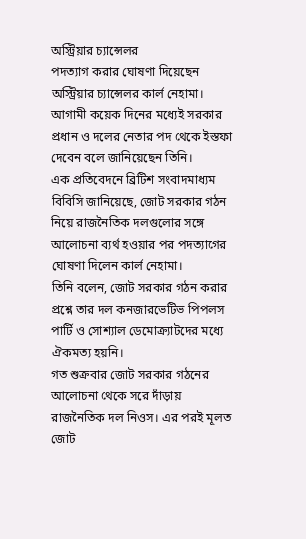অস্ট্রিয়ার চ্যান্সেলর
পদত্যাগ করার ঘোষণা দিয়েছেন অস্ট্রিয়ার চ্যান্সেলর কার্ল নেহামা। আগামী কয়েক দিনের মধ্যেই সরকার প্রধান ও দলের নেতার পদ থেকে ইস্তফা দেবেন বলে জানিয়েছেন তিনি।
এক প্রতিবেদনে ব্রিটিশ সংবাদমাধ্যম বিবিসি জানিয়েছে, জোট সরকার গঠন নিয়ে রাজনৈতিক দলগুলোর সঙ্গে আলোচনা ব্যর্থ হওয়ার পর পদত্যাগের ঘোষণা দিলেন কার্ল নেহামা।
তিনি বলেন, জোট সরকার গঠন করার প্রশ্নে তার দল কনজারভেটিভ পিপলস পার্টি ও সোশ্যাল ডেমোক্র্যাটদের মধ্যে ঐকমত্য হয়নি।
গত শুক্রবার জোট সরকার গঠনের আলোচনা থেকে সরে দাঁড়ায় রাজনৈতিক দল নিওস। এর পরই মূলত জোট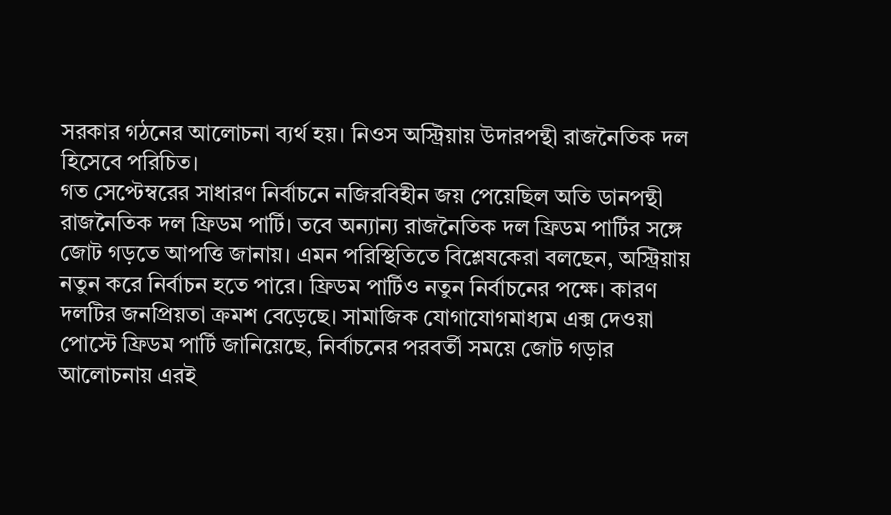সরকার গঠনের আলোচনা ব্যর্থ হয়। নিওস অস্ট্রিয়ায় উদারপন্থী রাজনৈতিক দল হিসেবে পরিচিত।
গত সেপ্টেম্বরের সাধারণ নির্বাচনে নজিরবিহীন জয় পেয়েছিল অতি ডানপন্থী
রাজনৈতিক দল ফ্রিডম পার্টি। তবে অন্যান্য রাজনৈতিক দল ফ্রিডম পার্টির সঙ্গে জোট গড়তে আপত্তি জানায়। এমন পরিস্থিতিতে বিশ্লেষকেরা বলছেন, অস্ট্রিয়ায় নতুন করে নির্বাচন হতে পারে। ফ্রিডম পার্টিও নতুন নির্বাচনের পক্ষে। কারণ দলটির জনপ্রিয়তা ক্রমশ বেড়েছে। সামাজিক যোগাযোগমাধ্যম এক্স দেওয়া পোস্টে ফ্রিডম পার্টি জানিয়েছে, নির্বাচনের পরবর্তী সময়ে জোট গড়ার আলোচনায় এরই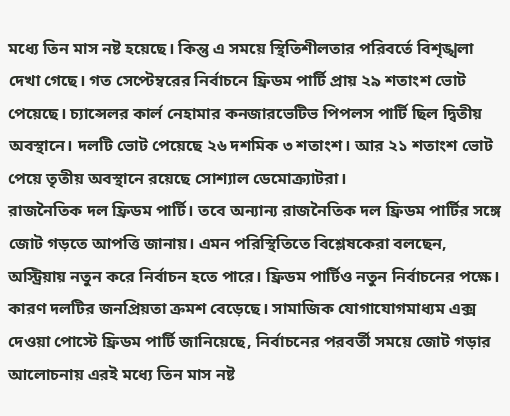মধ্যে তিন মাস নষ্ট হয়েছে। কিন্তু এ সময়ে স্থিতিশীলতার পরিবর্তে বিশৃঙ্খলা দেখা গেছে। গত সেপ্টেম্বরের নির্বাচনে ফ্রিডম পার্টি প্রায় ২৯ শতাংশ ভোট পেয়েছে। চ্যান্সেলর কার্ল নেহামার কনজারভেটিভ পিপলস পার্টি ছিল দ্বিতীয় অবস্থানে। দলটি ভোট পেয়েছে ২৬ দশমিক ৩ শতাংশ। আর ২১ শতাংশ ভোট পেয়ে তৃতীয় অবস্থানে রয়েছে সোশ্যাল ডেমোক্র্যাটরা।
রাজনৈতিক দল ফ্রিডম পার্টি। তবে অন্যান্য রাজনৈতিক দল ফ্রিডম পার্টির সঙ্গে জোট গড়তে আপত্তি জানায়। এমন পরিস্থিতিতে বিশ্লেষকেরা বলছেন, অস্ট্রিয়ায় নতুন করে নির্বাচন হতে পারে। ফ্রিডম পার্টিও নতুন নির্বাচনের পক্ষে। কারণ দলটির জনপ্রিয়তা ক্রমশ বেড়েছে। সামাজিক যোগাযোগমাধ্যম এক্স দেওয়া পোস্টে ফ্রিডম পার্টি জানিয়েছে, নির্বাচনের পরবর্তী সময়ে জোট গড়ার আলোচনায় এরই মধ্যে তিন মাস নষ্ট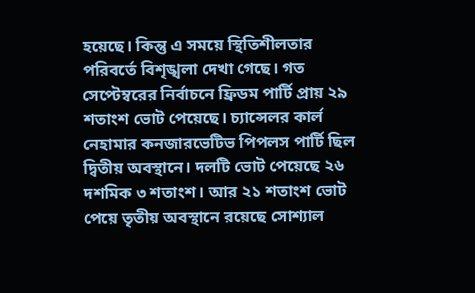হয়েছে। কিন্তু এ সময়ে স্থিতিশীলতার পরিবর্তে বিশৃঙ্খলা দেখা গেছে। গত সেপ্টেম্বরের নির্বাচনে ফ্রিডম পার্টি প্রায় ২৯ শতাংশ ভোট পেয়েছে। চ্যান্সেলর কার্ল নেহামার কনজারভেটিভ পিপলস পার্টি ছিল দ্বিতীয় অবস্থানে। দলটি ভোট পেয়েছে ২৬ দশমিক ৩ শতাংশ। আর ২১ শতাংশ ভোট পেয়ে তৃতীয় অবস্থানে রয়েছে সোশ্যাল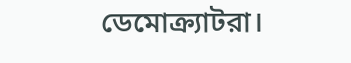ডেমোক্র্যাটরা।